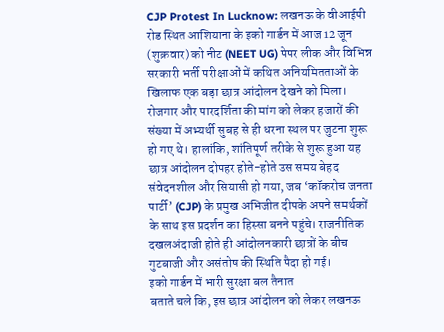CJP Protest In Lucknow: लखनऊ के वीआईपी रोड स्थित आशियाना के इको गार्डन में आज 12 जून (शुक्रवार) को नीट (NEET UG) पेपर लीक और विभिन्न सरकारी भर्ती परीक्षाओं में कथित अनियमितताओं के खिलाफ एक बड़ा छात्र आंदोलन देखने को मिला। रोजगार और पारदर्शिता की मांग को लेकर हजारों की संख्या में अभ्यर्थी सुबह से ही धरना स्थल पर जुटना शुरू हो गए थे। हालांकि, शांतिपूर्ण तरीके से शुरू हुआ यह छात्र आंदोलन दोपहर होते-होते उस समय बेहद संवेदनशील और सियासी हो गया, जब ‘कॉकरोच जनता पार्टी’ (CJP) के प्रमुख अभिजीत दीपके अपने समर्थकों के साथ इस प्रदर्शन का हिस्सा बनने पहुंचे। राजनीतिक दखलअंदाजी होते ही आंदोलनकारी छात्रों के बीच गुटबाजी और असंतोष की स्थिति पैदा हो गई।
इको गार्डन में भारी सुरक्षा बल तैनात
बताते चले कि, इस छात्र आंदोलन को लेकर लखनऊ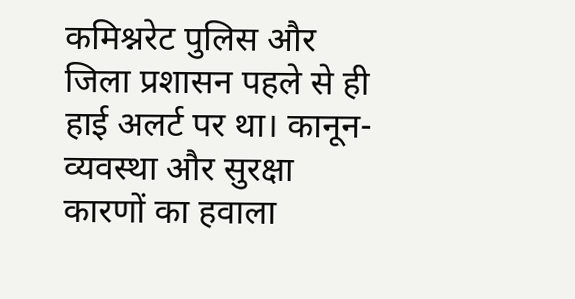कमिश्नरेट पुलिस और जिला प्रशासन पहले से ही हाई अलर्ट पर था। कानून-व्यवस्था और सुरक्षा कारणों का हवाला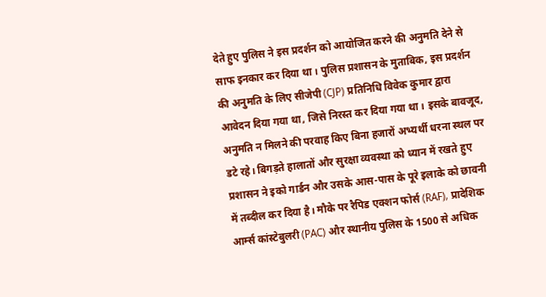देते हुए पुलिस ने इस प्रदर्शन को आयोजित करने की अनुमति देने से साफ इनकार कर दिया था। पुलिस प्रशासन के मुताबिक, इस प्रदर्शन की अनुमति के लिए सीजेपी (CJP) प्रतिनिधि विवेक कुमार द्वारा आवेदन दिया गया था, जिसे निरस्त कर दिया गया था। इसके बावजूद, अनुमति न मिलने की परवाह किए बिना हजारों अभ्यर्थी धरना स्थल पर डटे रहे। बिगड़ते हालातों और सुरक्षा व्यवस्था को ध्यान में रखते हुए प्रशासन ने इको गार्डन और उसके आस-पास के पूरे इलाके को छावनी में तब्दील कर दिया है। मौके पर रैपिड एक्शन फोर्स (RAF), प्रादेशिक आर्म्स कांस्टेबुलरी (PAC) और स्थानीय पुलिस के 1500 से अधिक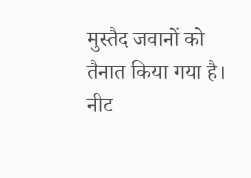मुस्तैद जवानों को तैनात किया गया है।
नीट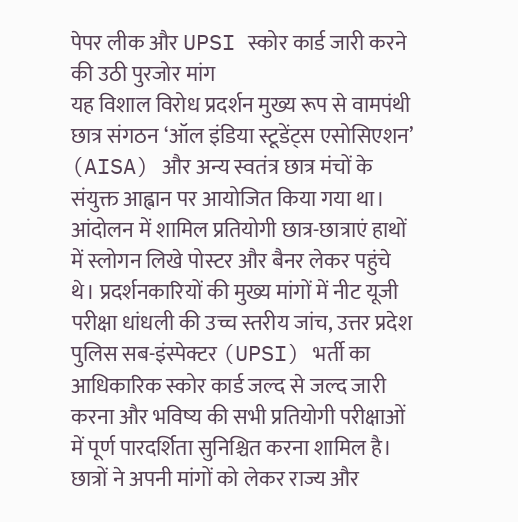पेपर लीक और UPSI स्कोर कार्ड जारी करने की उठी पुरजोर मांग
यह विशाल विरोध प्रदर्शन मुख्य रूप से वामपंथी छात्र संगठन ‘ऑल इंडिया स्टूडेंट्स एसोसिएशन’ (AISA) और अन्य स्वतंत्र छात्र मंचों के संयुक्त आह्वान पर आयोजित किया गया था। आंदोलन में शामिल प्रतियोगी छात्र-छात्राएं हाथों में स्लोगन लिखे पोस्टर और बैनर लेकर पहुंचे थे। प्रदर्शनकारियों की मुख्य मांगों में नीट यूजी परीक्षा धांधली की उच्च स्तरीय जांच, उत्तर प्रदेश पुलिस सब-इंस्पेक्टर (UPSI) भर्ती का आधिकारिक स्कोर कार्ड जल्द से जल्द जारी करना और भविष्य की सभी प्रतियोगी परीक्षाओं में पूर्ण पारदर्शिता सुनिश्चित करना शामिल है। छात्रों ने अपनी मांगों को लेकर राज्य और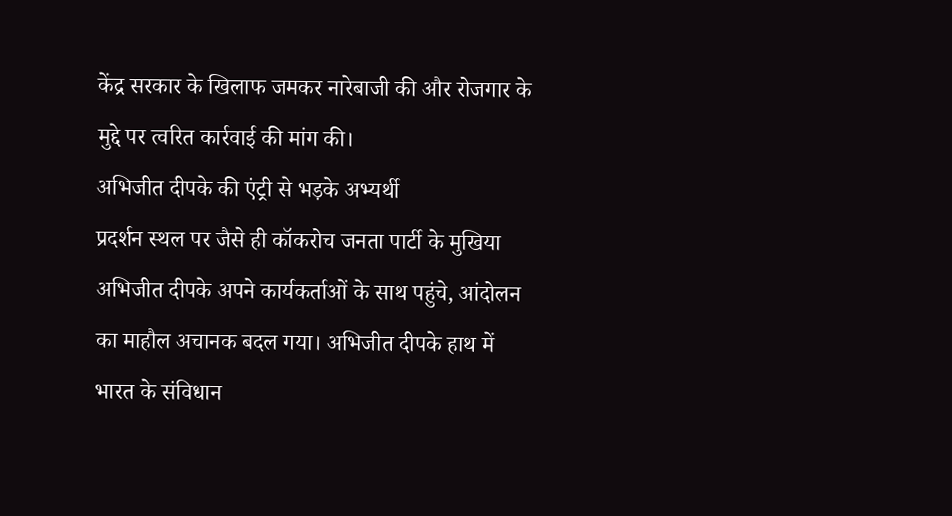केंद्र सरकार के खिलाफ जमकर नारेबाजी की और रोजगार के मुद्दे पर त्वरित कार्रवाई की मांग की।
अभिजीत दीपके की एंट्री से भड़के अभ्यर्थी
प्रदर्शन स्थल पर जैसे ही कॉकरोच जनता पार्टी के मुखिया अभिजीत दीपके अपने कार्यकर्ताओं के साथ पहुंचे, आंदोलन का माहौल अचानक बदल गया। अभिजीत दीपके हाथ में भारत के संविधान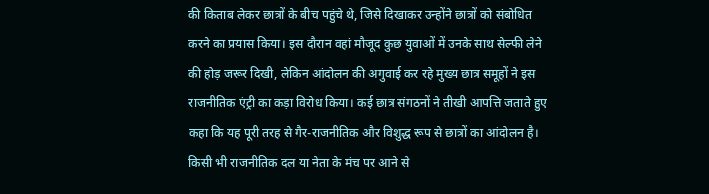की किताब लेकर छात्रों के बीच पहुंचे थे, जिसे दिखाकर उन्होंने छात्रों को संबोधित करने का प्रयास किया। इस दौरान वहां मौजूद कुछ युवाओं में उनके साथ सेल्फी लेने की होड़ जरूर दिखी, लेकिन आंदोलन की अगुवाई कर रहे मुख्य छात्र समूहों ने इस राजनीतिक एंट्री का कड़ा विरोध किया। कई छात्र संगठनों ने तीखी आपत्ति जताते हुए कहा कि यह पूरी तरह से गैर-राजनीतिक और विशुद्ध रूप से छात्रों का आंदोलन है। किसी भी राजनीतिक दल या नेता के मंच पर आने से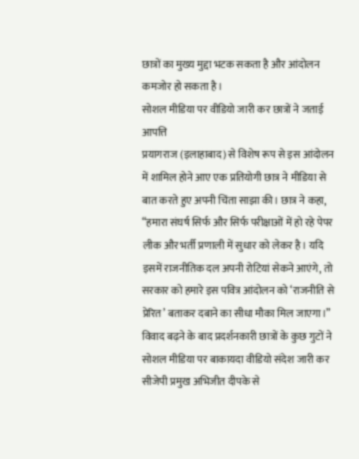छात्रों का मुख्य मुद्दा भटक सकता है और आंदोलन कमजोर हो सकता है।
सोशल मीडिया पर वीडियो जारी कर छात्रों ने जताई आपत्ति
प्रयागराज (इलाहाबाद) से विशेष रूप से इस आंदोलन में शामिल होने आए एक प्रतियोगी छात्र ने मीडिया से बात करते हुए अपनी चिंता साझा की। छात्र ने कहा, “हमारा संघर्ष सिर्फ और सिर्फ परीक्षाओं में हो रहे पेपर लीक और भर्ती प्रणाली में सुधार को लेकर है। यदि इसमें राजनीतिक दल अपनी रोटियां सेकने आएंगे, तो सरकार को हमारे इस पवित्र आंदोलन को ‘राजनीति से प्रेरित’ बताकर दबाने का सीधा मौका मिल जाएगा।” विवाद बढ़ने के बाद प्रदर्शनकारी छात्रों के कुछ गुटों ने सोशल मीडिया पर बाकायदा वीडियो संदेश जारी कर सीजेपी प्रमुख अभिजीत दीपके से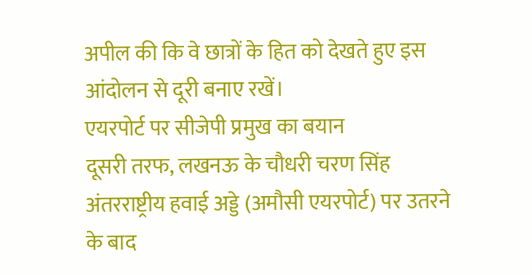अपील की कि वे छात्रों के हित को देखते हुए इस आंदोलन से दूरी बनाए रखें।
एयरपोर्ट पर सीजेपी प्रमुख का बयान
दूसरी तरफ, लखनऊ के चौधरी चरण सिंह अंतरराष्ट्रीय हवाई अड्डे (अमौसी एयरपोर्ट) पर उतरने के बाद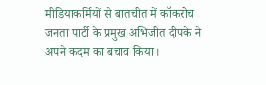मीडियाकर्मियों से बातचीत में कॉकरोच जनता पार्टी के प्रमुख अभिजीत दीपके ने अपने कदम का बचाव किया।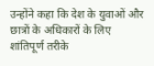उन्होंने कहा कि देश के युवाओं और छात्रों के अधिकारों के लिए शांतिपूर्ण तरीके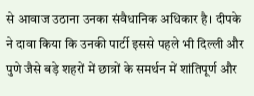से आवाज उठाना उनका संवैधानिक अधिकार है। दीपके ने दावा किया कि उनकी पार्टी इससे पहले भी दिल्ली और पुणे जैसे बड़े शहरों में छात्रों के समर्थन में शांतिपूर्ण और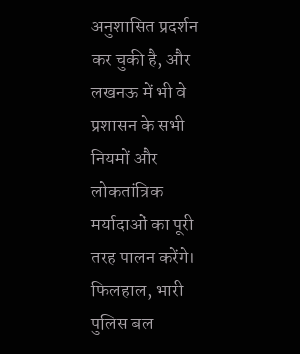अनुशासित प्रदर्शन कर चुकी है, और लखनऊ में भी वे प्रशासन के सभी नियमों और लोकतांत्रिक मर्यादाओं का पूरी तरह पालन करेंगे। फिलहाल, भारी पुलिस बल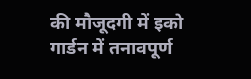की मौजूदगी में इको गार्डन में तनावपूर्ण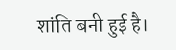शांति बनी हुई है।